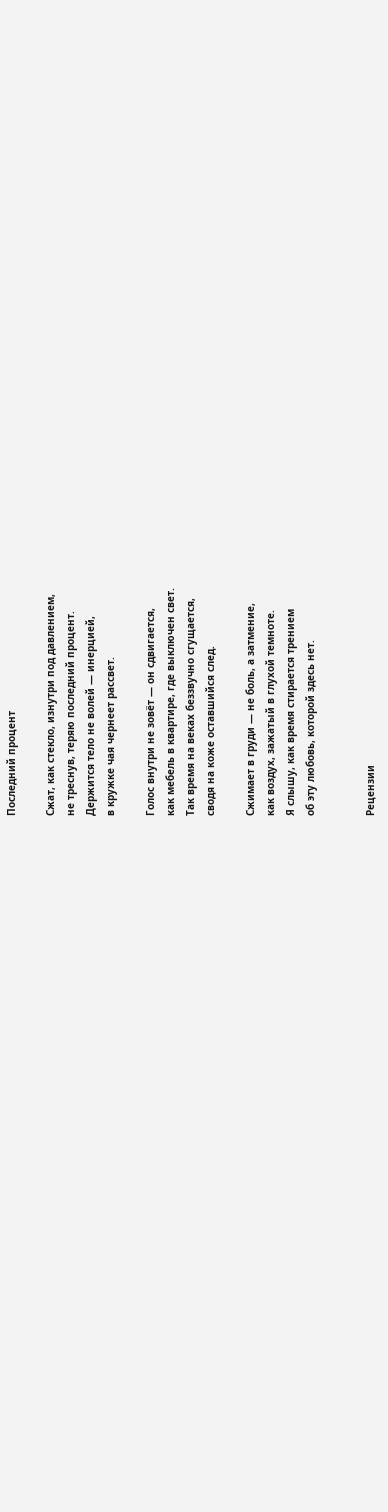Последний процент

Сжат, как стекло, изнутри под давлением,
не треснув, теряю последний процент.
Держится тело не волей — инерцией,
в кружке чая чернеет рассвет.

Голос внутри не зовёт — он сдвигается,
как мебель в квартире, где выключен свет.
Так время на веках беззвучно сгущается,
сводя на коже оставшийся след.

Сжимает в груди — не боль, а затмение,
как воздух, зажатый в глухой темноте.
Я слышу, как время стирается трением
об эту любовь, которой здесь нет.


Рецензии